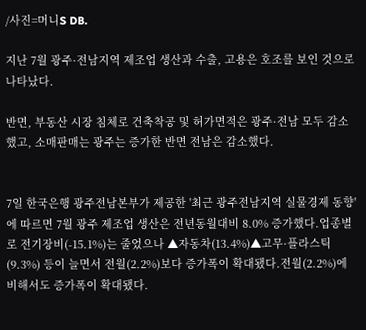/사진=머니S DB.

지난 7월 광주·전남지역 제조업 생산과 수출, 고용은 호조를 보인 것으로 나타났다.

반면, 부동산 시장 침체로 건축착공 및 허가면적은 광주·전남 모두 감소했고, 소매판매는 광주는 증가한 반면 전남은 감소했다.


7일 한국은행 광주전남본부가 제공한 '최근 광주전남지역 실물경제 동향'에 따르면 7월 광주 제조업 생산은 전년동월대비 8.0% 증가했다.업종별로 전기장비(-15.1%)는 줄었으나 ▲자동차(13.4%)▲고무·플라스틱(9.3%) 등이 늘면서 전월(2.2%)보다 증가폭이 확대됐다.전월(2.2%)에 비해서도 증가폭이 확대됐다.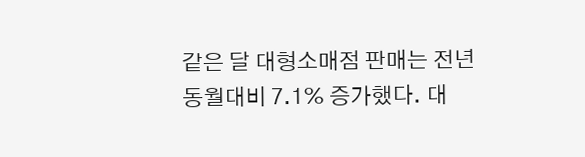같은 달 대형소매점 판매는 전년동월대비 7.1% 증가했다. 대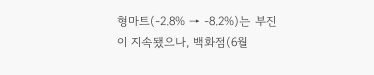형마트(-2.8% → -8.2%)는 부진이 지속됐으나, 백화점(6월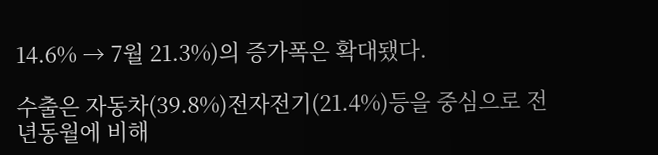14.6% → 7월 21.3%)의 증가폭은 확대됐다.

수출은 자동차(39.8%)전자전기(21.4%)등을 중심으로 전년동월에 비해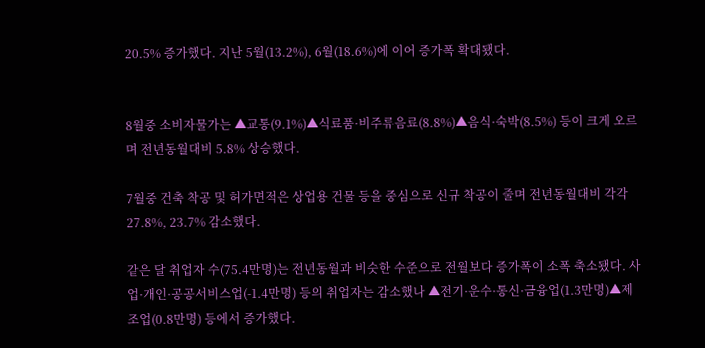20.5% 증가했다. 지난 5월(13.2%), 6월(18.6%)에 이어 증가폭 확대됐다.


8월중 소비자물가는 ▲교통(9.1%)▲식료품·비주류음료(8.8%)▲음식·숙박(8.5%) 등이 크게 오르며 전년동월대비 5.8% 상승했다.

7월중 건축 착공 및 허가면적은 상업용 건물 등을 중심으로 신규 착공이 줄며 전년동월대비 각각 27.8%, 23.7% 감소했다.

같은 달 취업자 수(75.4만명)는 전년동월과 비슷한 수준으로 전월보다 증가폭이 소폭 축소됐다. 사업·개인·공공서비스업(-1.4만명) 등의 취업자는 감소했나 ▲전기·운수·통신·금융업(1.3만명)▲제조업(0.8만명) 등에서 증가했다.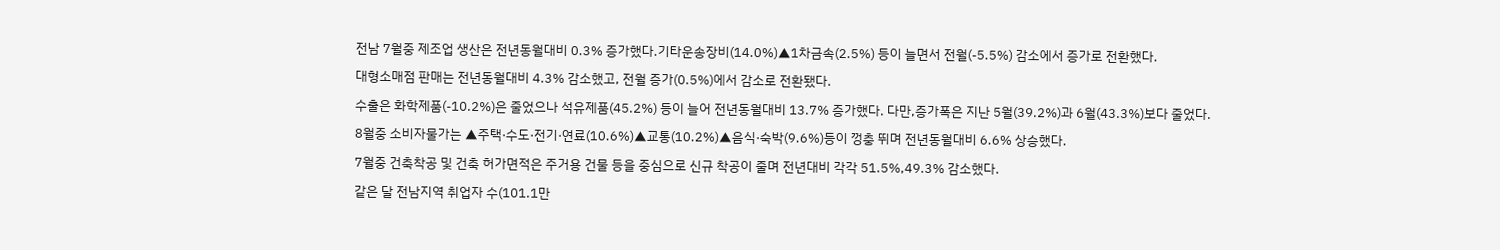전남 7월중 제조업 생산은 전년동월대비 0.3% 증가했다.기타운송장비(14.0%)▲1차금속(2.5%) 등이 늘면서 전월(-5.5%) 감소에서 증가로 전환했다.

대형소매점 판매는 전년동월대비 4.3% 감소했고, 전월 증가(0.5%)에서 감소로 전환됐다.

수출은 화학제품(-10.2%)은 줄었으나 석유제품(45.2%) 등이 늘어 전년동월대비 13.7% 증가했다. 다만,증가폭은 지난 5월(39.2%)과 6월(43.3%)보다 줄었다.

8월중 소비자물가는 ▲주택·수도·전기·연료(10.6%)▲교통(10.2%)▲음식·숙박(9.6%)등이 껑충 뛰며 전년동월대비 6.6% 상승했다.

7월중 건축착공 및 건축 허가면적은 주거용 건물 등을 중심으로 신규 착공이 줄며 전년대비 각각 51.5%,49.3% 감소했다.

같은 달 전남지역 취업자 수(101.1만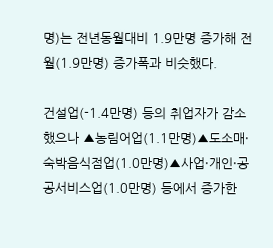명)는 전년동월대비 1.9만명 증가해 전월(1.9만명) 증가폭과 비슷했다.

건설업(-1.4만명) 등의 취업자가 감소했으나 ▲농림어업(1.1만명)▲도소매·숙박음식점업(1.0만명)▲사업·개인·공공서비스업(1.0만명) 등에서 증가한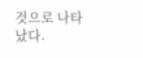것으로 나타났다.